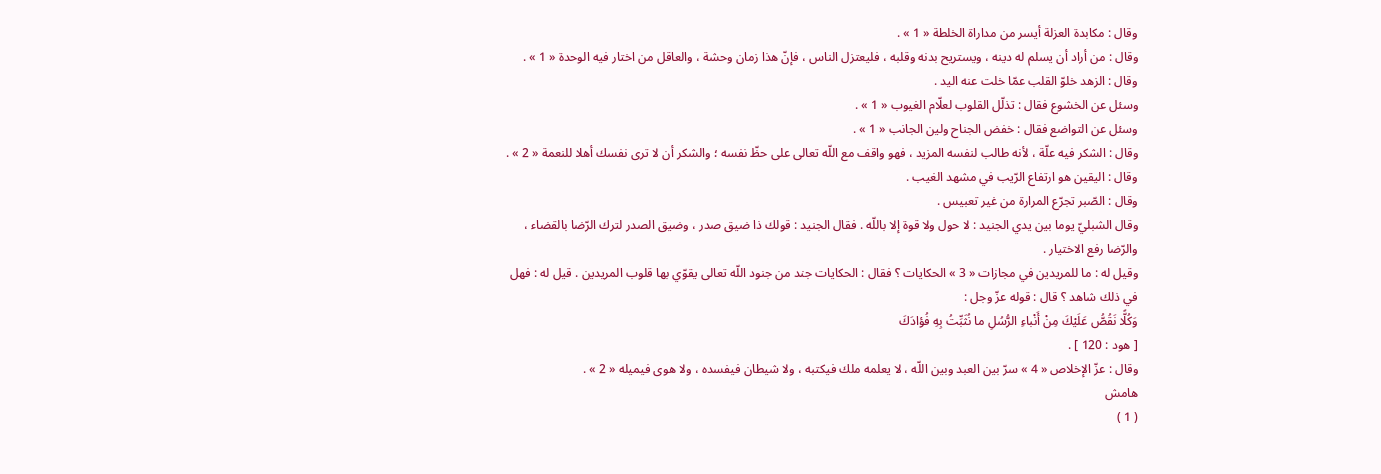وقال : مكابدة العزلة أيسر من مداراة الخلطة « 1 » .
وقال : من أراد أن يسلم له دينه ، ويستريح بدنه وقلبه ، فليعتزل الناس ، فإنّ هذا زمان وحشة ، والعاقل من اختار فيه الوحدة « 1 » .
وقال : الزهد خلوّ القلب عمّا خلت عنه اليد .
وسئل عن الخشوع فقال : تذلّل القلوب لعلّام الغيوب « 1 » .
وسئل عن التواضع فقال : خفض الجناح ولين الجانب « 1 » .
وقال : الشكر فيه علّة ، لأنه طالب لنفسه المزيد ، فهو واقف مع اللّه تعالى على حظّ نفسه ؛ والشكر أن لا ترى نفسك أهلا للنعمة « 2 » .
وقال : اليقين هو ارتفاع الرّيب في مشهد الغيب .
وقال : الصّبر تجرّع المرارة من غير تعبيس .
وقال الشبليّ يوما بين يدي الجنيد : لا حول ولا قوة إلا باللّه . فقال الجنيد : قولك ذا ضيق صدر ، وضيق الصدر لترك الرّضا بالقضاء ، والرّضا رفع الاختيار .
وقيل له : ما للمريدين في مجازات « 3 » الحكايات ؟ فقال : الحكايات جند من جنود اللّه تعالى يقوّي بها قلوب المريدين . قيل له : فهل في ذلك شاهد ؟ قال : قوله عزّ وجل :
وَكُلًّا نَقُصُّ عَلَيْكَ مِنْ أَنْباءِ الرُّسُلِ ما نُثَبِّتُ بِهِ فُؤادَكَ
[ هود : 120 ] .
وقال : عزّ الإخلاص « 4 » سرّ بين العبد وبين اللّه ، لا يعلمه ملك فيكتبه ، ولا شيطان فيفسده ، ولا هوى فيميله « 2 » .
هامش
( 1 )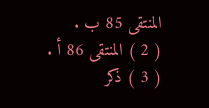المنتقى 85 ب .
( 2 ) المنتقى 86 أ .
( 3 ) ذكر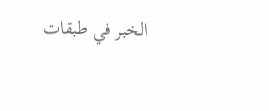الخبر في طبقات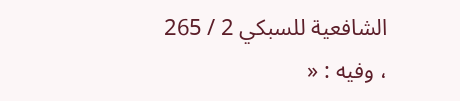الشافعية للسبكي 2 / 265 ، وفيه : «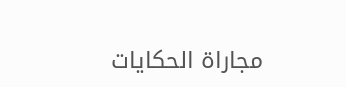مجاراة الحكايات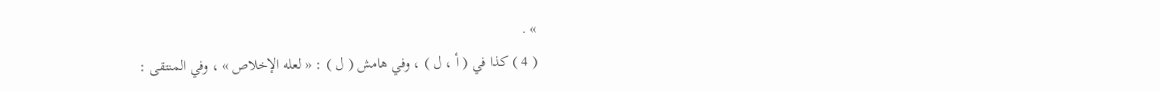» .
( 4 ) كذا في ( أ ، ل ) ، وفي هامش ( ل ) : « لعله الإخلاص » ، وفي المنتقى :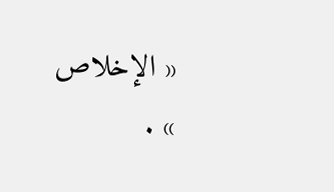« الإخلاص » .